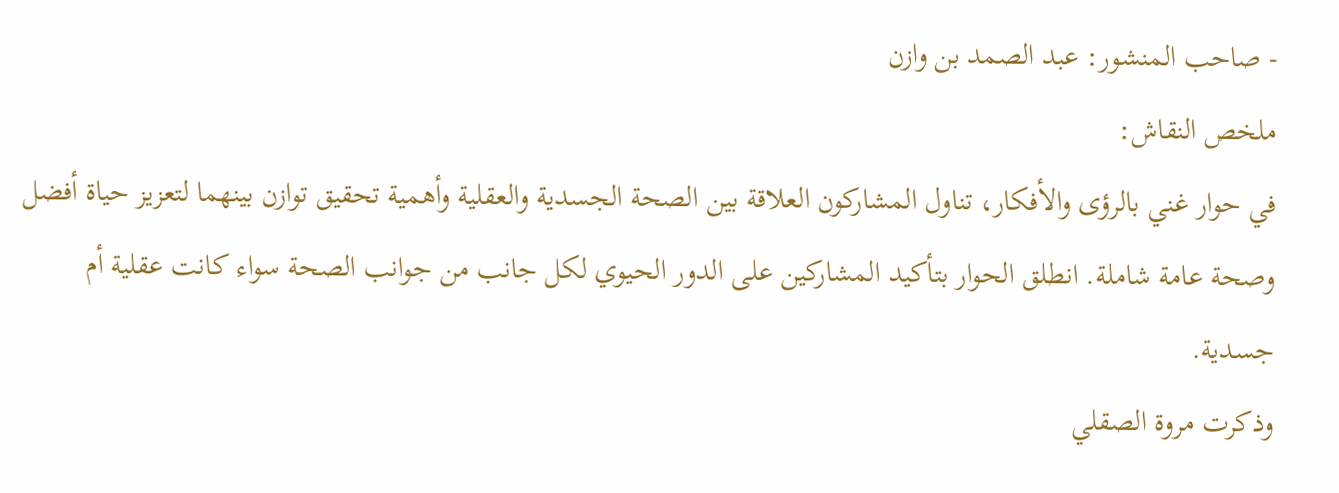- صاحب المنشور: عبد الصمد بن وازن
ملخص النقاش:
في حوار غني بالرؤى والأفكار، تناول المشاركون العلاقة بين الصحة الجسدية والعقلية وأهمية تحقيق توازن بينهما لتعزيز حياة أفضل وصحة عامة شاملة. انطلق الحوار بتأكيد المشاركين على الدور الحيوي لكل جانب من جوانب الصحة سواء كانت عقلية أم جسدية.
وذكرت مروة الصقلي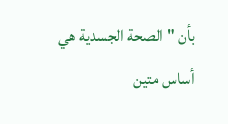بأن "الصحة الجسدية هي أساس متين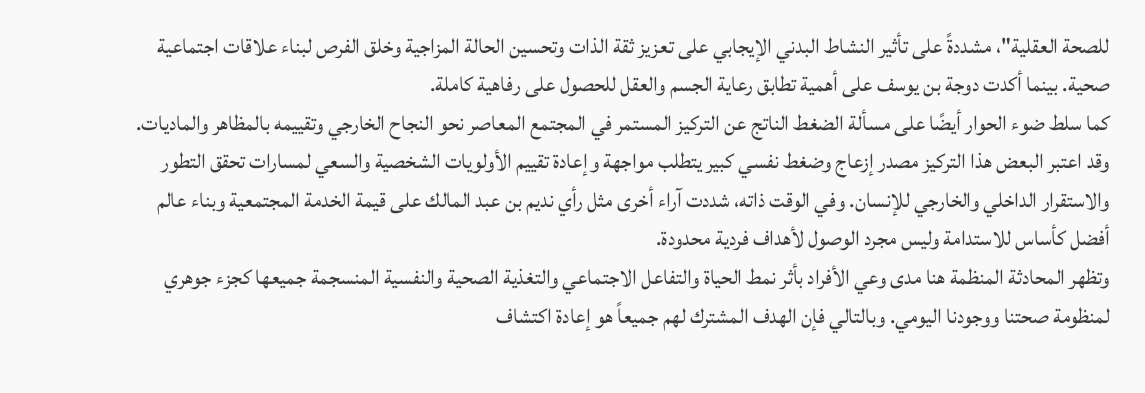للصحة العقلية"، مشددةً على تأثير النشاط البدني الإيجابي على تعزيز ثقة الذات وتحسين الحالة المزاجية وخلق الفرص لبناء علاقات اجتماعية صحية. بينما أكدت دوجة بن يوسف على أهمية تطابق رعاية الجسم والعقل للحصول على رفاهية كاملة.
كما سلط ضوء الحوار أيضًا على مسألة الضغط الناتج عن التركيز المستمر في المجتمع المعاصر نحو النجاح الخارجي وتقييمه بالمظاهر والماديات. وقد اعتبر البعض هذا التركيز مصدر إزعاج وضغط نفسي كبير يتطلب مواجهة وإعادة تقييم الأولويات الشخصية والسعي لمسارات تحقق التطور والاستقرار الداخلي والخارجي للإنسان. وفي الوقت ذاته، شددت آراء أخرى مثل رأي نديم بن عبد المالك على قيمة الخدمة المجتمعية وبناء عالم أفضل كأساس للاستدامة وليس مجرد الوصول لأهداف فردية محدودة.
وتظهر المحادثة المنظمة هنا مدى وعي الأفراد بأثر نمط الحياة والتفاعل الاجتماعي والتغذية الصحية والنفسية المنسجمة جميعها كجزء جوهري لمنظومة صحتنا ووجودنا اليومي. وبالتالي فإن الهدف المشترك لهم جميعاً هو إعادة اكتشاف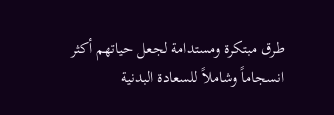طرق مبتكرة ومستدامة لجعل حياتهم أكثر انسجاماً وشاملاً للسعادة البدنية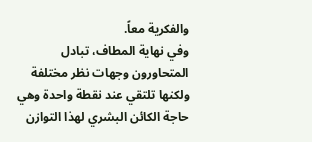والفكرية معاً.
وفي نهاية المطاف، تبادل المتحاورون وجهات نظر مختلفة ولكنها تلتقي عند نقطة واحدة وهي حاجة الكائن البشري لهذا التوازن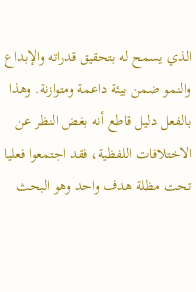الذي يسمح له بتحقيق قدراته والإبداع والنمو ضمن بيئة داعمة ومتوازنة. وهذا بالفعل دليل قاطع أنه بغض النظر عن الاختلافات اللفظية، فقد اجتمعوا فعليا تحت مظلة هدف واحد وهو البحث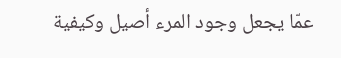عمّا يجعل وجود المرء أصيل وكيفية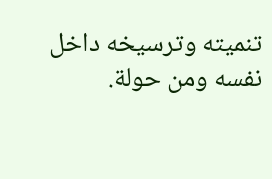تنميته وترسيخه داخل نفسه ومن حولة.